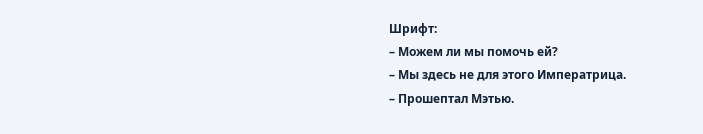Шрифт:
– Можем ли мы помочь ей?
– Мы здесь не для этого Императрица.
– Прошептал Мэтью.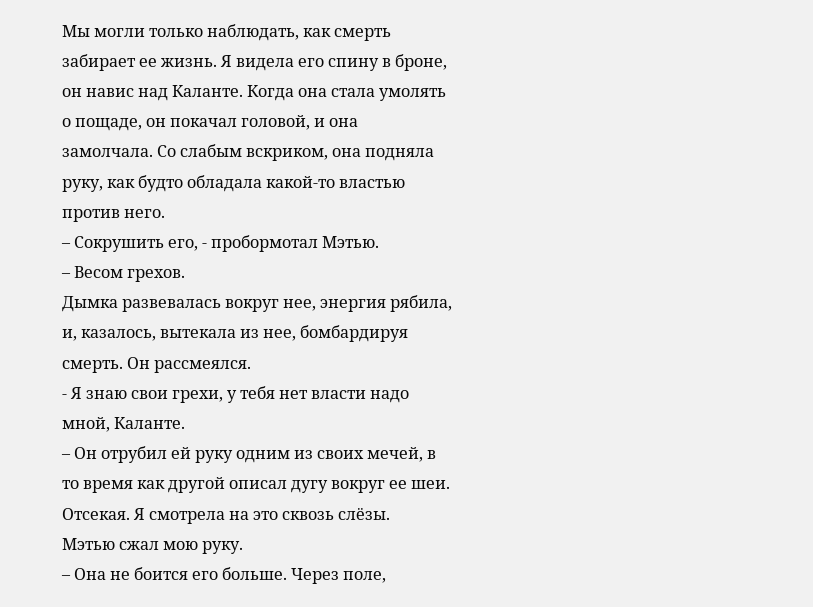Мы могли только наблюдать, как смерть забирает ее жизнь. Я видела его спину в броне, он навис над Каланте. Когда она стала умолять о пощаде, он покачал головой, и она замолчала. Со слабым вскриком, она подняла руку, как будто обладала какой-то властью против него.
– Сокрушить его, - пробормотал Мэтью.
– Весом грехов.
Дымка развевалась вокруг нее, энергия рябила, и, казалось, вытекала из нее, бомбардируя смерть. Он рассмеялся.
- Я знаю свои грехи, у тебя нет власти надо мной, Каланте.
– Он отрубил ей руку одним из своих мечей, в то время как другой описал дугу вокруг ее шеи. Отсекая. Я смотрела на это сквозь слёзы.
Мэтью сжал мою руку.
– Она не боится его больше. Через поле,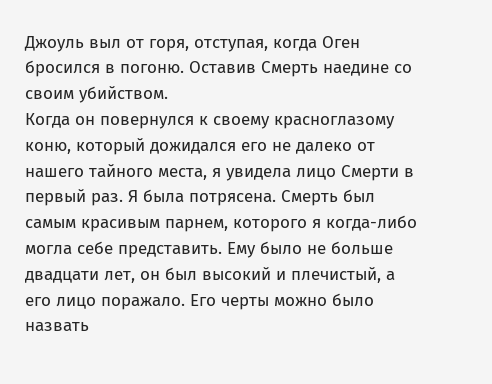Джоуль выл от горя, отступая, когда Оген бросился в погоню. Оставив Смерть наедине со своим убийством.
Когда он повернулся к своему красноглазому коню, который дожидался его не далеко от нашего тайного места, я увидела лицо Смерти в первый раз. Я была потрясена. Смерть был самым красивым парнем, которого я когда-либо могла себе представить. Ему было не больше двадцати лет, он был высокий и плечистый, а его лицо поражало. Его черты можно было назвать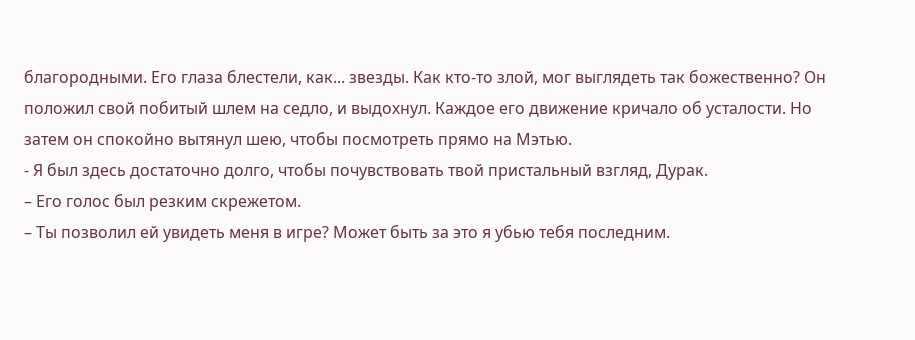благородными. Его глаза блестели, как... звезды. Как кто-то злой, мог выглядеть так божественно? Он положил свой побитый шлем на седло, и выдохнул. Каждое его движение кричало об усталости. Но затем он спокойно вытянул шею, чтобы посмотреть прямо на Мэтью.
- Я был здесь достаточно долго, чтобы почувствовать твой пристальный взгляд, Дурак.
– Его голос был резким скрежетом.
– Ты позволил ей увидеть меня в игре? Может быть за это я убью тебя последним.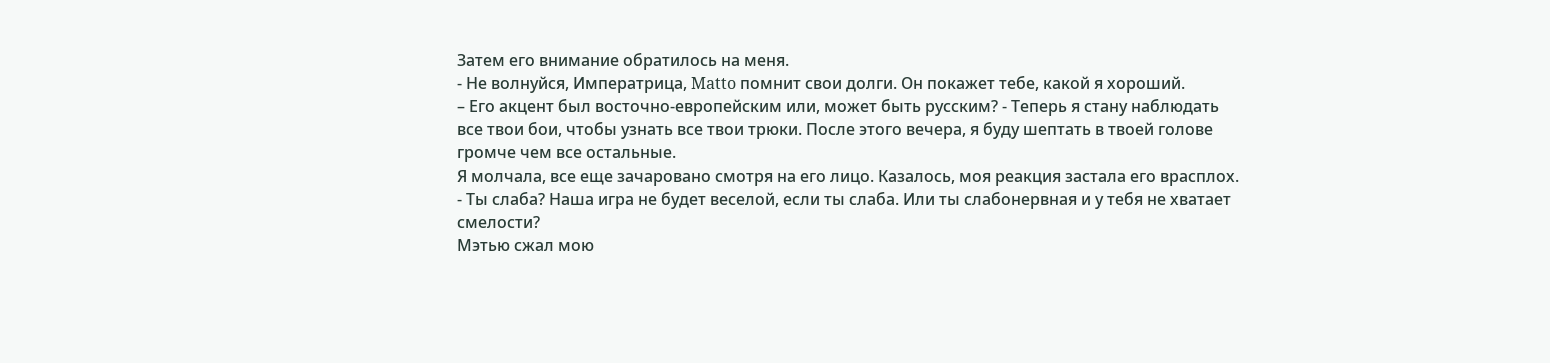Затем его внимание обратилось на меня.
- Не волнуйся, Императрица, Matto помнит свои долги. Он покажет тебе, какой я хороший.
– Его акцент был восточно-европейским или, может быть русским? - Теперь я стану наблюдать все твои бои, чтобы узнать все твои трюки. После этого вечера, я буду шептать в твоей голове громче чем все остальные.
Я молчала, все еще зачаровано смотря на его лицо. Казалось, моя реакция застала его врасплох.
- Ты слаба? Наша игра не будет веселой, если ты слаба. Или ты слабонервная и у тебя не хватает смелости?
Мэтью сжал мою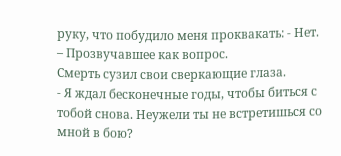руку, что побудило меня проквакать: - Нет.
– Прозвучавшее как вопрос.
Смерть сузил свои сверкающие глаза.
- Я ждал бесконечные годы, чтобы биться с тобой снова. Неужели ты не встретишься со мной в бою?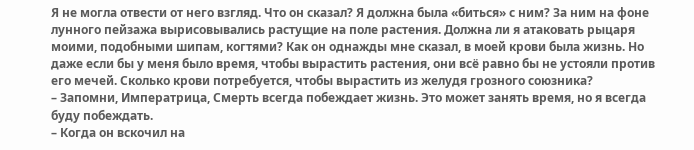Я не могла отвести от него взгляд. Что он сказал? Я должна была «биться» с ним? За ним на фоне лунного пейзажа вырисовывались растущие на поле растения. Должна ли я атаковать рыцаря моими, подобными шипам, когтями? Как он однажды мне сказал, в моей крови была жизнь. Но даже если бы у меня было время, чтобы вырастить растения, они всё равно бы не устояли против его мечей. Сколько крови потребуется, чтобы вырастить из желудя грозного союзника?
– Запомни, Императрица, Смерть всегда побеждает жизнь. Это может занять время, но я всегда буду побеждать.
– Когда он вскочил на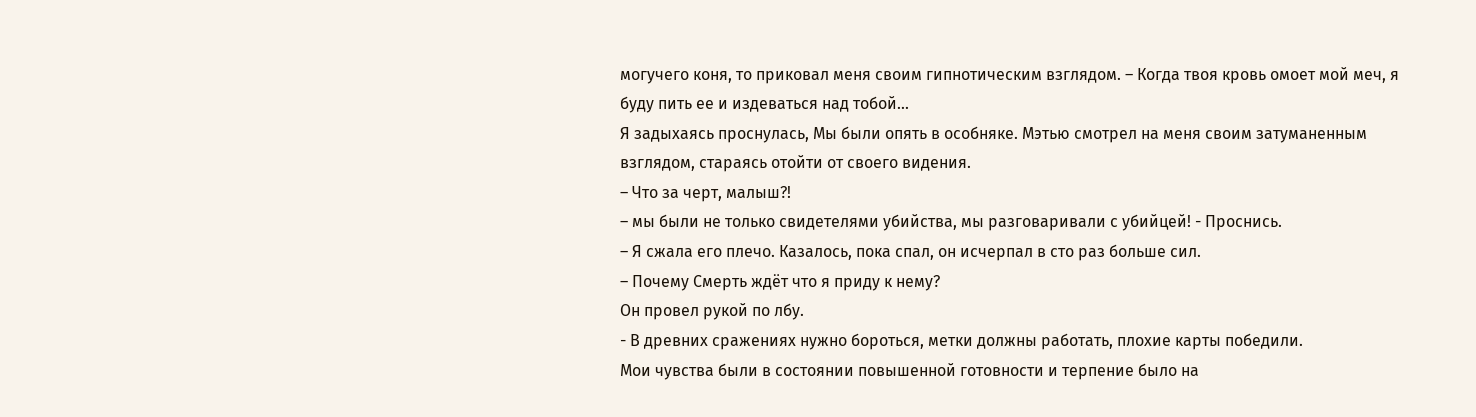могучего коня, то приковал меня своим гипнотическим взглядом. – Когда твоя кровь омоет мой меч, я буду пить ее и издеваться над тобой...
Я задыхаясь проснулась, Мы были опять в особняке. Мэтью смотрел на меня своим затуманенным взглядом, стараясь отойти от своего видения.
– Что за черт, малыш?!
– мы были не только свидетелями убийства, мы разговаривали с убийцей! - Проснись.
– Я сжала его плечо. Казалось, пока спал, он исчерпал в сто раз больше сил.
– Почему Смерть ждёт что я приду к нему?
Он провел рукой по лбу.
- В древних сражениях нужно бороться, метки должны работать, плохие карты победили.
Мои чувства были в состоянии повышенной готовности и терпение было на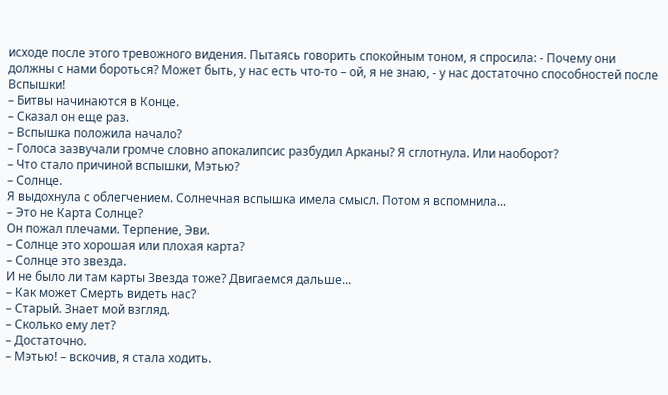исходе после этого тревожного видения. Пытаясь говорить спокойным тоном, я спросила: - Почему они должны с нами бороться? Может быть, у нас есть что-то – ой, я не знаю, - у нас достаточно способностей после Вспышки!
– Битвы начинаются в Конце.
– Сказал он еще раз.
– Вспышка положила начало?
– Голоса зазвучали громче словно апокалипсис разбудил Арканы? Я сглотнула. Или наоборот?
– Что стало причиной вспышки, Мэтью?
– Солнце.
Я выдохнула с облегчением. Солнечная вспышка имела смысл. Потом я вспомнила...
– Это не Карта Солнце?
Он пожал плечами. Терпение, Эви.
– Солнце это хорошая или плохая карта?
– Солнце это звезда.
И не было ли там карты Звезда тоже? Двигаемся дальше...
– Как может Смерть видеть нас?
– Старый. Знает мой взгляд.
– Сколько ему лет?
– Достаточно.
– Мэтью! – вскочив, я стала ходить.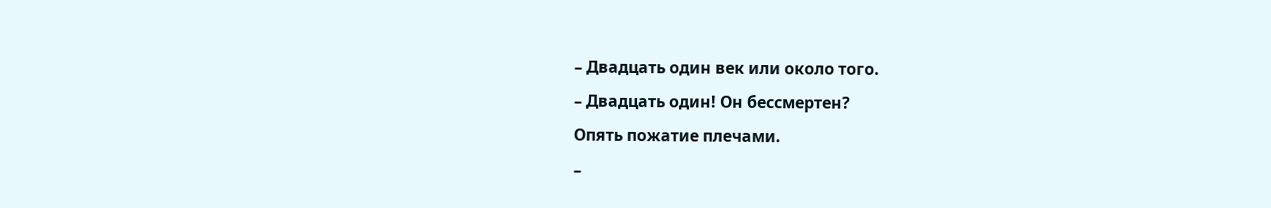– Двадцать один век или около того.
– Двадцать один! Он бессмертен?
Опять пожатие плечами.
–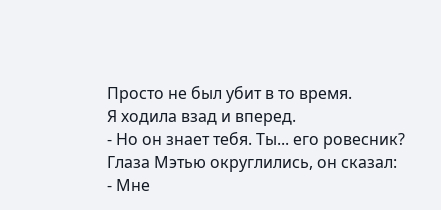Просто не был убит в то время.
Я ходила взад и вперед.
- Но он знает тебя. Ты... его ровесник?
Глаза Мэтью округлились, он сказал:
- Мне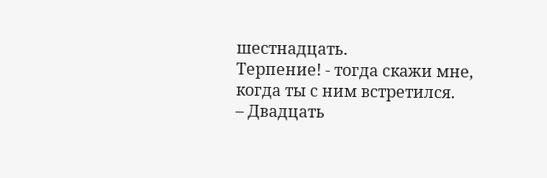шестнадцать.
Терпение! - тогда скажи мне, когда ты с ним встретился.
– Двадцать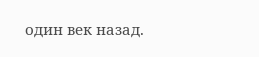один век назад.